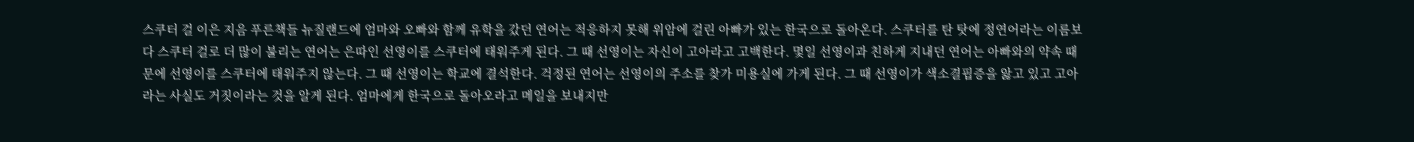스쿠터 걸 이은 지음 푸른책들 뉴질랜드에 엄마와 오빠와 함께 유학을 갔던 연어는 적응하지 못해 위암에 걸린 아빠가 있는 한국으로 돌아온다. 스쿠터를 탄 탓에 정연어라는 이름보다 스쿠터 걸로 더 많이 불리는 연어는 은따인 선영이를 스쿠터에 태워주게 된다. 그 때 선영이는 자신이 고아라고 고백한다. 몇일 선영이과 친하게 지내던 연어는 아빠와의 약속 때문에 선영이를 스쿠터에 태워주지 않는다. 그 때 선영이는 학교에 결석한다. 걱정된 연어는 선영이의 주소를 찾가 미용실에 가게 된다. 그 때 선영이가 색소결핍증을 앓고 있고 고아라는 사실도 거짓이라는 것을 알게 된다. 엄마에게 한국으로 돌아오라고 메일을 보내지만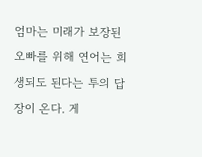엄마는 미래가 보장된 오빠를 위해 연어는 희생되도 된다는 투의 답장이 온다. 게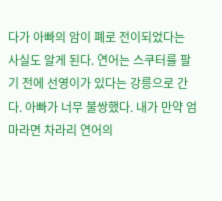다가 아빠의 암이 폐로 전이되었다는 사실도 알게 된다. 연어는 스쿠터를 팔기 전에 선영이가 있다는 강릉으로 간다. 아빠가 너무 불쌍했다. 내가 만약 엄마라면 차라리 연어의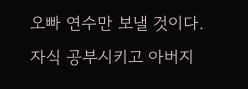오빠 연수만 보낼 것이다. 자식 공부시키고 아버지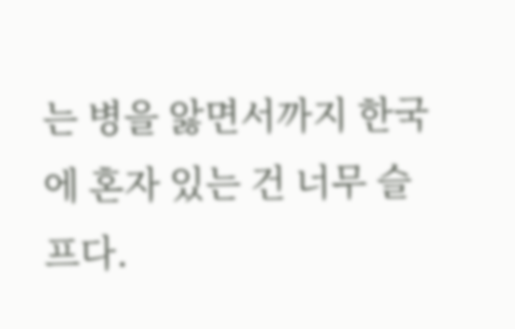는 병을 앓면서까지 한국에 혼자 있는 건 너무 슬프다.